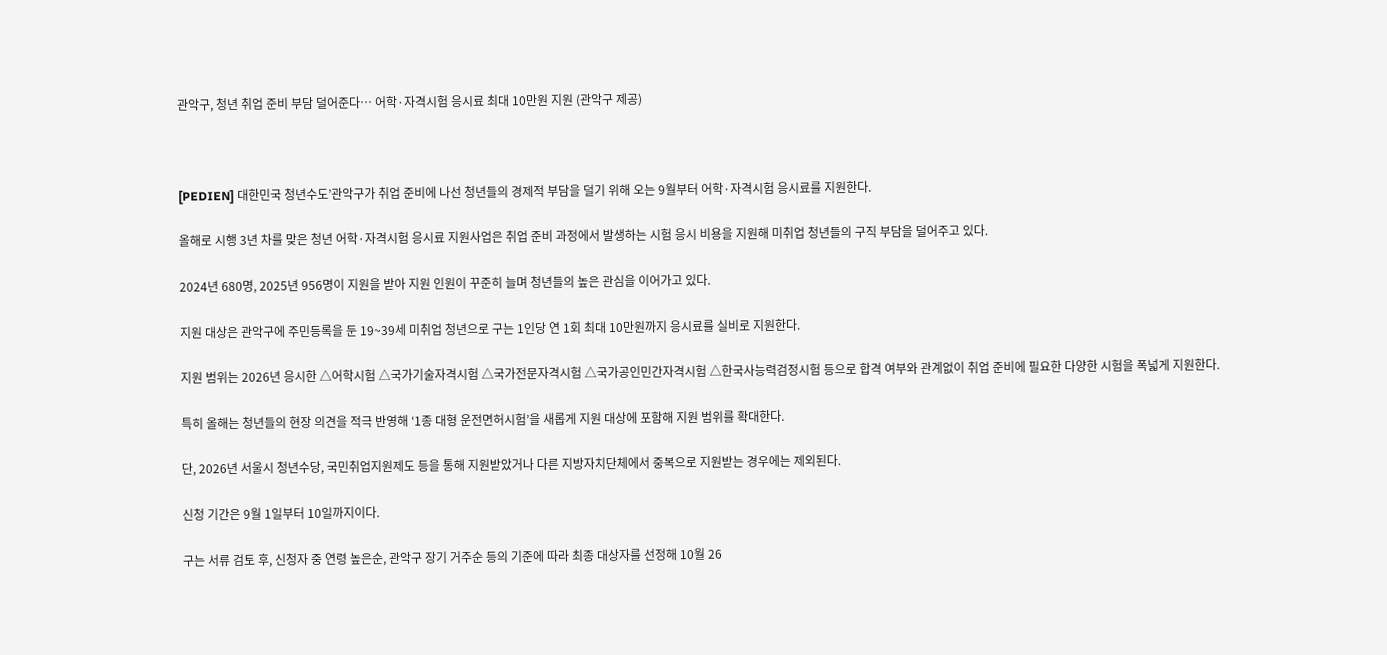관악구, 청년 취업 준비 부담 덜어준다… 어학·자격시험 응시료 최대 10만원 지원 (관악구 제공)



[PEDIEN] 대한민국 청년수도’관악구가 취업 준비에 나선 청년들의 경제적 부담을 덜기 위해 오는 9월부터 어학·자격시험 응시료를 지원한다.

올해로 시행 3년 차를 맞은 청년 어학·자격시험 응시료 지원사업은 취업 준비 과정에서 발생하는 시험 응시 비용을 지원해 미취업 청년들의 구직 부담을 덜어주고 있다.

2024년 680명, 2025년 956명이 지원을 받아 지원 인원이 꾸준히 늘며 청년들의 높은 관심을 이어가고 있다.

지원 대상은 관악구에 주민등록을 둔 19~39세 미취업 청년으로 구는 1인당 연 1회 최대 10만원까지 응시료를 실비로 지원한다.

지원 범위는 2026년 응시한 △어학시험 △국가기술자격시험 △국가전문자격시험 △국가공인민간자격시험 △한국사능력검정시험 등으로 합격 여부와 관계없이 취업 준비에 필요한 다양한 시험을 폭넓게 지원한다.

특히 올해는 청년들의 현장 의견을 적극 반영해 ‘1종 대형 운전면허시험’을 새롭게 지원 대상에 포함해 지원 범위를 확대한다.

단, 2026년 서울시 청년수당, 국민취업지원제도 등을 통해 지원받았거나 다른 지방자치단체에서 중복으로 지원받는 경우에는 제외된다.

신청 기간은 9월 1일부터 10일까지이다.

구는 서류 검토 후, 신청자 중 연령 높은순, 관악구 장기 거주순 등의 기준에 따라 최종 대상자를 선정해 10월 26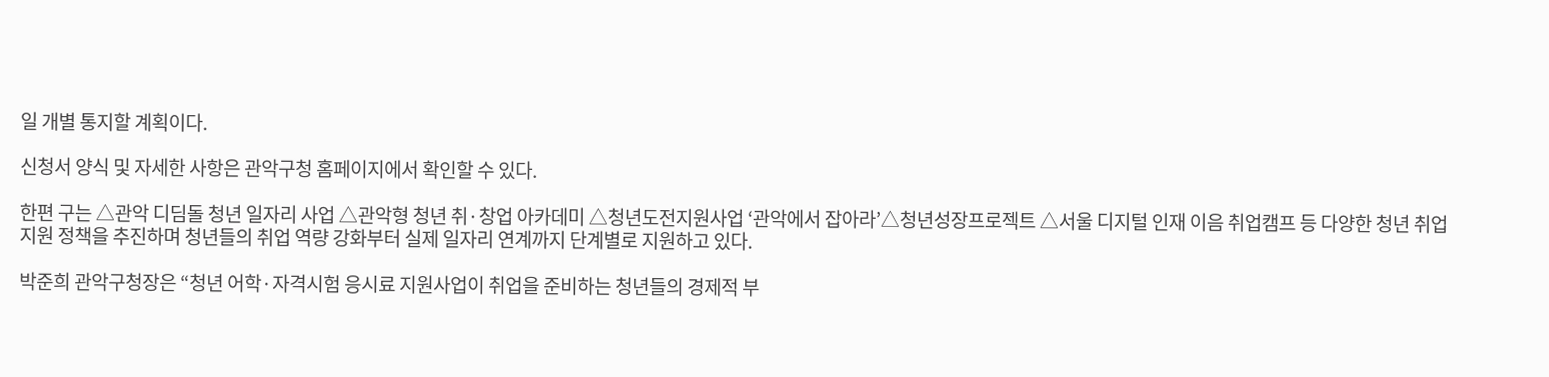일 개별 통지할 계획이다.

신청서 양식 및 자세한 사항은 관악구청 홈페이지에서 확인할 수 있다.

한편 구는 △관악 디딤돌 청년 일자리 사업 △관악형 청년 취·창업 아카데미 △청년도전지원사업 ‘관악에서 잡아라’△청년성장프로젝트 △서울 디지털 인재 이음 취업캠프 등 다양한 청년 취업지원 정책을 추진하며 청년들의 취업 역량 강화부터 실제 일자리 연계까지 단계별로 지원하고 있다.

박준희 관악구청장은 “청년 어학·자격시험 응시료 지원사업이 취업을 준비하는 청년들의 경제적 부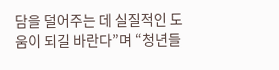담을 덜어주는 데 실질적인 도움이 되길 바란다”며 “청년들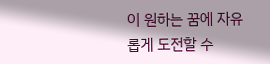이 원하는 꿈에 자유롭게 도전할 수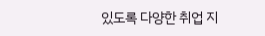있도록 다양한 취업 지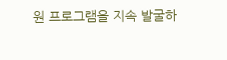원 프로그램을 지속 발굴하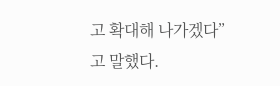고 확대해 나가겠다”고 말했다.